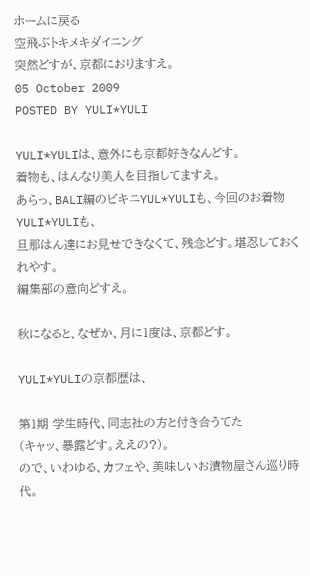ホームに戻る
空飛ぶトキメキダイニング
突然どすが、京都におりますえ。
05 October 2009
POSTED BY YULI*YULI

YULI*YULIは、意外にも京都好きなんどす。
着物も、はんなり美人を目指してますえ。
あらっ、BALI編のビキニYUL*YULIも、今回のお着物YULI*YULIも、
旦那はん達にお見せできなくて、残念どす。堪忍しておくれやす。
編集部の意向どすえ。

秋になると、なぜか、月に1度は、京都どす。

YULI*YULIの京都歴は、

第1期 学生時代、同志社の方と付き合うてた
(キャッ、暴露どす。ええの?)。
ので、いわゆる、カフェや、美味しいお漬物屋さん巡り時代。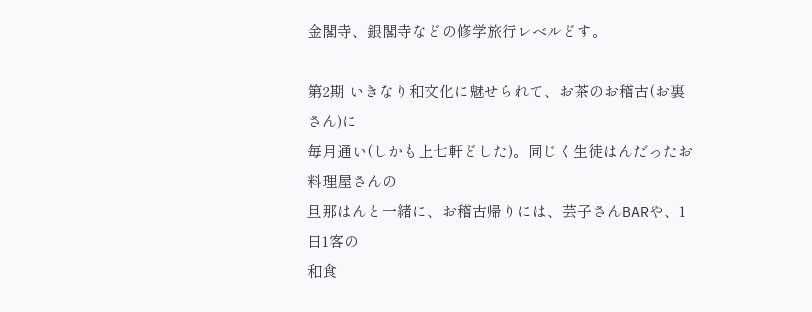金閣寺、銀閣寺などの修学旅行レベルどす。

第2期 いきなり和文化に魅せられて、お茶のお稽古(お裏さん)に
毎月通い(しかも上七軒どした)。同じく生徒はんだったお料理屋さんの
旦那はんと一緒に、お稽古帰りには、芸子さんBARや、1日1客の
和食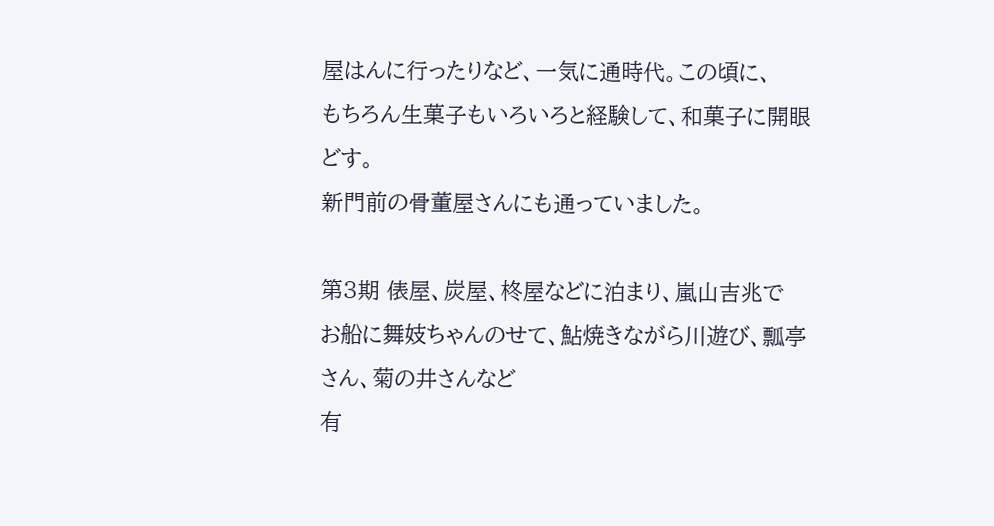屋はんに行ったりなど、一気に通時代。この頃に、
もちろん生菓子もいろいろと経験して、和菓子に開眼どす。
新門前の骨董屋さんにも通っていました。

第3期 俵屋、炭屋、柊屋などに泊まり、嵐山吉兆で
お船に舞妓ちゃんのせて、鮎焼きながら川遊び、瓢亭さん、菊の井さんなど
有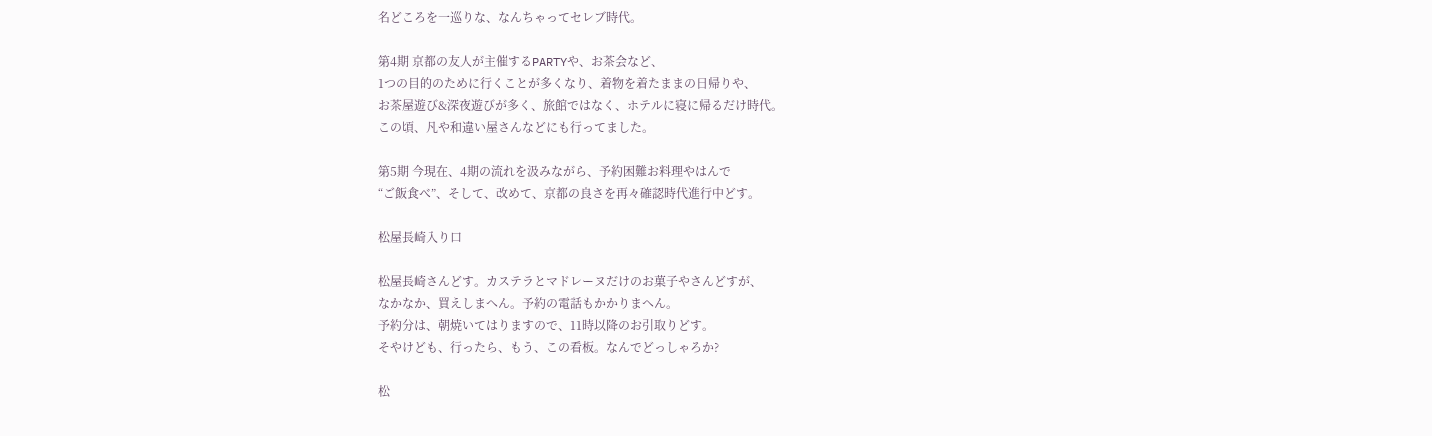名どころを一巡りな、なんちゃってセレブ時代。

第4期 京都の友人が主催するPARTYや、お茶会など、
1つの目的のために行くことが多くなり、着物を着たままの日帰りや、
お茶屋遊び&深夜遊びが多く、旅館ではなく、ホテルに寝に帰るだけ時代。
この頃、凡や和違い屋さんなどにも行ってました。

第5期 今現在、4期の流れを汲みながら、予約困難お料理やはんで
“ご飯食べ”、そして、改めて、京都の良さを再々確認時代進行中どす。

松屋長崎入り口

松屋長崎さんどす。カステラとマドレーヌだけのお菓子やさんどすが、
なかなか、買えしまへん。予約の電話もかかりまへん。
予約分は、朝焼いてはりますので、11時以降のお引取りどす。
そやけども、行ったら、もう、この看板。なんでどっしゃろか?

松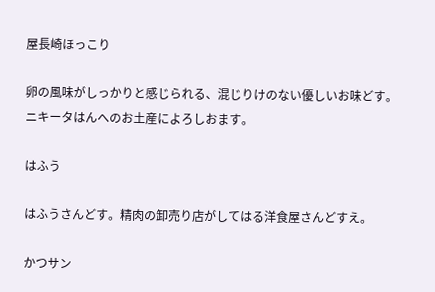屋長崎ほっこり

卵の風味がしっかりと感じられる、混じりけのない優しいお味どす。
ニキータはんへのお土産によろしおます。

はふう

はふうさんどす。精肉の卸売り店がしてはる洋食屋さんどすえ。

かつサン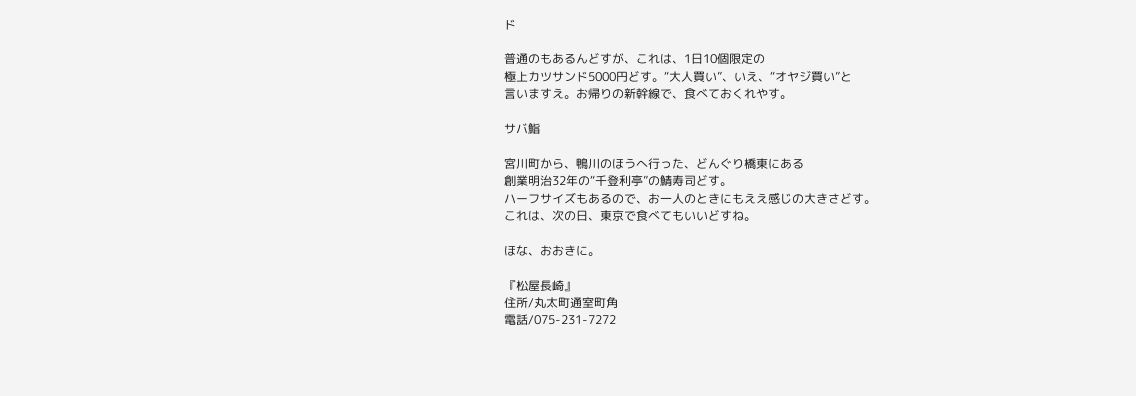ド

普通のもあるんどすが、これは、1日10個限定の
極上カツサンド5000円どす。“大人買い”、いえ、“オヤジ買い”と
言いますえ。お帰りの新幹線で、食べておくれやす。

サバ鮨

宮川町から、鴨川のほうへ行った、どんぐり橋東にある
創業明治32年の“千登利亭”の鯖寿司どす。
ハーフサイズもあるので、お一人のときにもええ感じの大きさどす。
これは、次の日、東京で食べてもいいどすね。

ほな、おおきに。

『松屋長崎』
住所/丸太町通室町角
電話/075-231-7272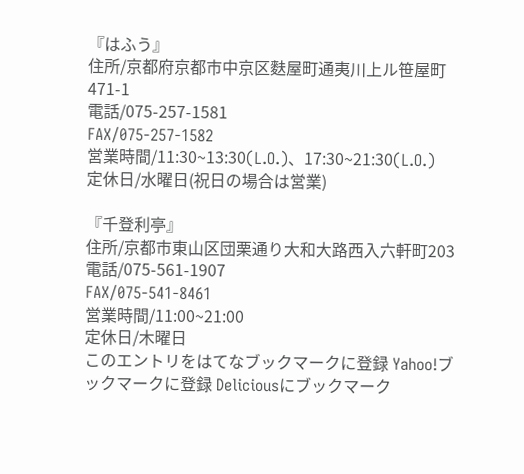『はふう』
住所/京都府京都市中京区麩屋町通夷川上ル笹屋町471-1
電話/075-257-1581
FAX/075-257-1582
営業時間/11:30~13:30(L.O.)、17:30~21:30(L.O.)
定休日/水曜日(祝日の場合は営業)

『千登利亭』
住所/京都市東山区団栗通り大和大路西入六軒町203
電話/075-561-1907
FAX/075-541-8461
営業時間/11:00~21:00
定休日/木曜日
このエントリをはてなブックマークに登録 Yahoo!ブックマークに登録 Deliciousにブックマーク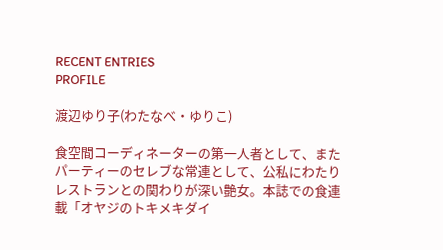RECENT ENTRIES
PROFILE

渡辺ゆり子(わたなべ・ゆりこ)

食空間コーディネーターの第一人者として、またパーティーのセレブな常連として、公私にわたりレストランとの関わりが深い艶女。本誌での食連載「オヤジのトキメキダイ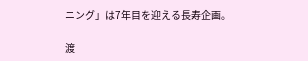ニング」は7年目を迎える長寿企画。

渡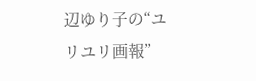辺ゆり子の“ユリユリ画報”